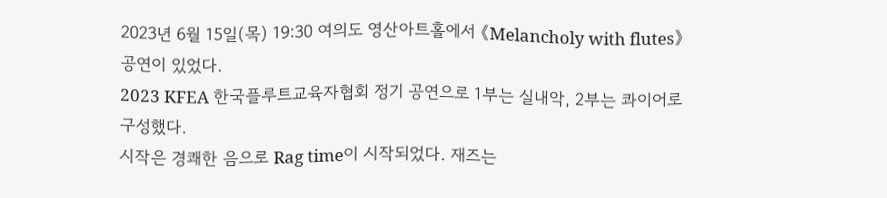2023년 6월 15일(목) 19:30 여의도 영산아트홀에서 《Melancholy with flutes》 공연이 있었다.
2023 KFEA 한국플루트교육자협회 정기 공연으로 1부는 실내악, 2부는 콰이어로 구성했다.
시작은 경쾌한 음으로 Rag time이 시작되었다. 재즈는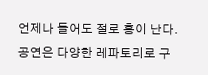언제나 들어도 절로 흥이 난다. 공연은 다양한 레파토리로 구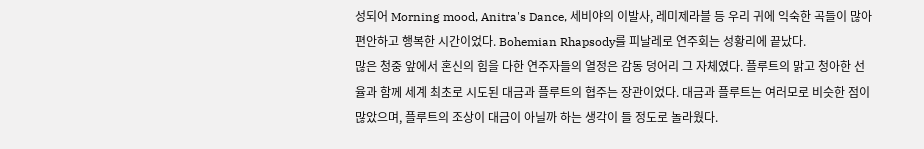성되어 Morning mood, Anitra's Dance, 세비야의 이발사, 레미제라블 등 우리 귀에 익숙한 곡들이 많아 편안하고 행복한 시간이었다. Bohemian Rhapsody를 피날레로 연주회는 성황리에 끝났다.
많은 청중 앞에서 혼신의 힘을 다한 연주자들의 열정은 감동 덩어리 그 자체였다. 플루트의 맑고 청아한 선율과 함께 세계 최초로 시도된 대금과 플루트의 협주는 장관이었다. 대금과 플루트는 여러모로 비슷한 점이 많았으며, 플루트의 조상이 대금이 아닐까 하는 생각이 들 정도로 놀라웠다.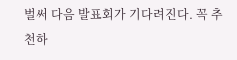벌써 다음 발표회가 기다려진다. 꼭 추천하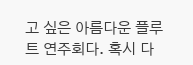고 싶은 아름다운 플루트 연주회다. 혹시 다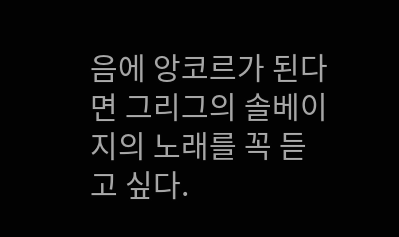음에 앙코르가 된다면 그리그의 솔베이지의 노래를 꼭 듣고 싶다.